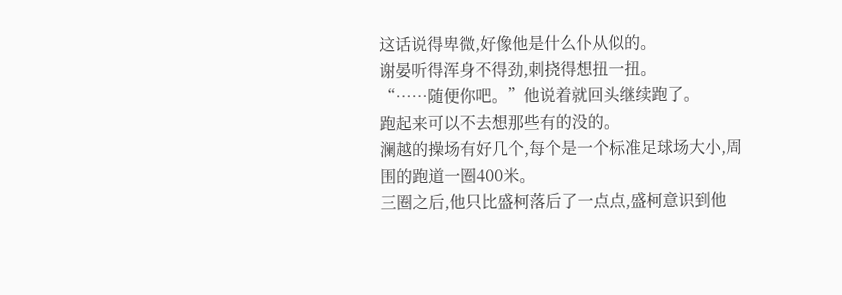这话说得卑微,好像他是什么仆从似的。
谢晏听得浑身不得劲,刺挠得想扭一扭。
“……随便你吧。”他说着就回头继续跑了。
跑起来可以不去想那些有的没的。
澜越的操场有好几个,每个是一个标准足球场大小,周围的跑道一圈400米。
三圈之后,他只比盛柯落后了一点点,盛柯意识到他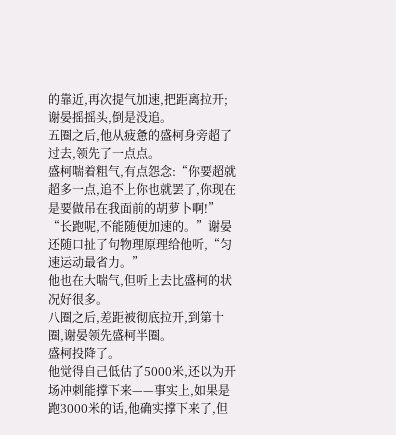的靠近,再次提气加速,把距离拉开;谢晏摇摇头,倒是没追。
五圈之后,他从疲惫的盛柯身旁超了过去,领先了一点点。
盛柯喘着粗气,有点怨念:“你要超就超多一点,追不上你也就罢了,你现在是要做吊在我面前的胡萝卜啊!”
“长跑呢,不能随便加速的。”谢晏还随口扯了句物理原理给他听,“匀速运动最省力。”
他也在大喘气,但听上去比盛柯的状况好很多。
八圈之后,差距被彻底拉开,到第十圈,谢晏领先盛柯半圈。
盛柯投降了。
他觉得自己低估了5000米,还以为开场冲刺能撑下来——事实上,如果是跑3000米的话,他确实撑下来了,但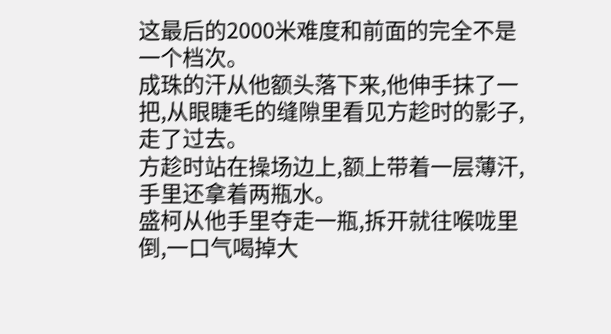这最后的2000米难度和前面的完全不是一个档次。
成珠的汗从他额头落下来,他伸手抹了一把,从眼睫毛的缝隙里看见方趁时的影子,走了过去。
方趁时站在操场边上,额上带着一层薄汗,手里还拿着两瓶水。
盛柯从他手里夺走一瓶,拆开就往喉咙里倒,一口气喝掉大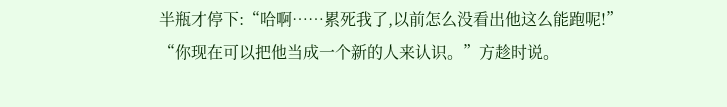半瓶才停下:“哈啊……累死我了,以前怎么没看出他这么能跑呢!”
“你现在可以把他当成一个新的人来认识。”方趁时说。